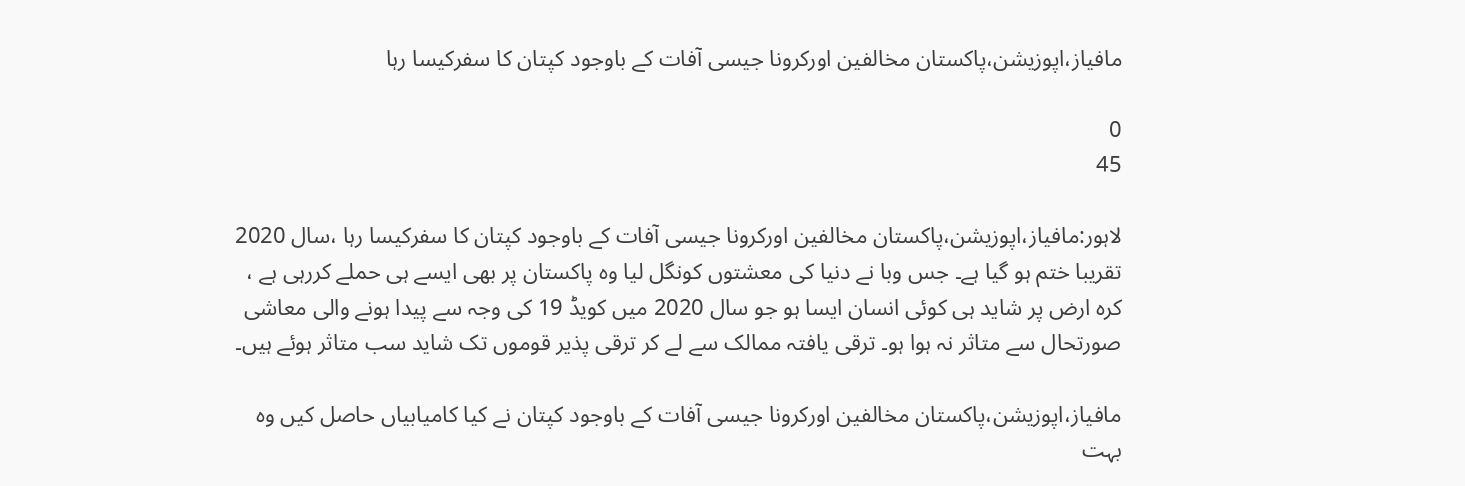مافیاز،اپوزیشن،پاکستان مخالفین اورکرونا جیسی آفات کے باوجود کپتان کا سفرکیسا رہا

0
45

لاہور:مافیاز،اپوزیشن،پاکستان مخالفین اورکرونا جیسی آفات کے باوجود کپتان کا سفرکیسا رہا ،سال 2020 تقریبا ختم ہو گیا ہے۔ جس وبا نے دنیا کی معشتوں کونگل لیا وہ پاکستان پر بھی ایسے ہی حملے کررہی ہے ، کرہ ارض پر شاید ہی کوئی انسان ایسا ہو جو سال 2020 میں کویڈ 19 کی وجہ سے پیدا ہونے والی معاشی صورتحال سے متاثر نہ ہوا ہو۔ ترقی یافتہ ممالک سے لے کر ترقی پذیر قوموں تک شاید سب متاثر ہوئے ہیں۔

مافیاز،اپوزیشن،پاکستان مخالفین اورکرونا جیسی آفات کے باوجود کپتان نے کیا کامیابیاں حاصل کیں وہ بہت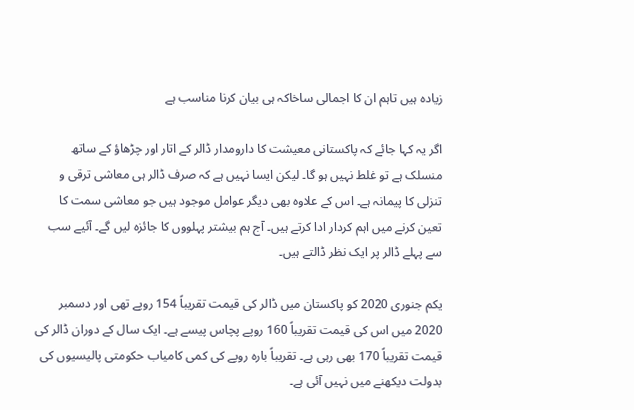زیادہ ہیں تاہم ان کا اجمالی ساخاکہ ہی بیان کرنا مناسب ہے

اگر یہ کہا جائے کہ پاکستانی معیشت کا دارومدار ڈالر کے اتار اور چڑھاؤ کے ساتھ منسلک ہے تو غلط نہیں ہو گا۔ لیکن ایسا نہیں ہے کہ صرف ڈالر ہی معاشی ترقی و تنزلی کا پیمانہ ہے۔ اس کے علاوہ بھی دیگر عوامل موجود ہیں جو معاشی سمت کا تعین کرنے میں اہم کردار ادا کرتے ہیں۔ آج ہم بیشتر پہلووں کا جائزہ لیں گے۔ آئیے سب سے پہلے ڈالر پر ایک نظر ڈالتے ہیں۔

یکم جنوری 2020 کو پاکستان میں ڈالر کی قیمت تقریباً 154 روپے تھی اور دسمبر 2020 میں اس کی قیمت تقریباً 160 روپے پچاس پیسے ہے۔ ایک سال کے دوران ڈالر کی قیمت تقریباً 170 بھی رہی ہے۔ تقریباً بارہ روپے کی کمی کامیاب حکومتی پالیسیوں کی بدولت دیکھنے میں نہیں آئی ہے۔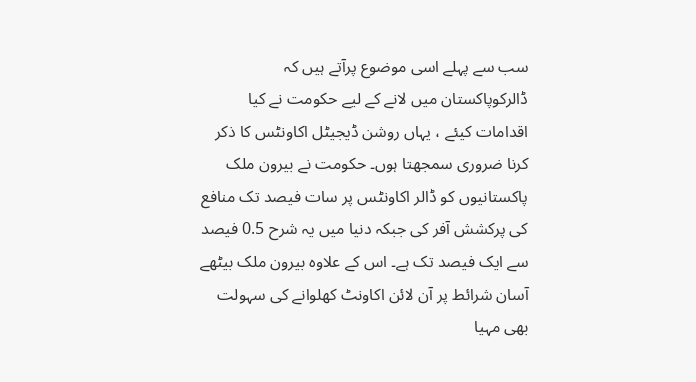سب سے پہلے اسی موضوع پرآتے ہیں کہ ڈالرکوپاکستان میں لانے کے لیے حکومت نے کیا اقدامات کیئے ، یہاں روشن ڈیجیٹل اکاونٹس کا ذکر کرنا ضروری سمجھتا ہوں۔ حکومت نے بیرون ملک پاکستانیوں کو ڈالر اکاونٹس پر سات فیصد تک منافع کی پرکشش آفر کی جبکہ دنیا میں یہ شرح 0.5 فیصد سے ایک فیصد تک ہے۔ اس کے علاوہ بیرون ملک بیٹھے آسان شرائط پر آن لائن اکاونٹ کھلوانے کی سہولت بھی مہیا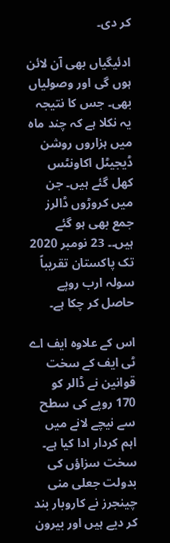کر دی۔

ادئیگیاں بھی آن لائن ہوں گی اور وصولیاں بھی۔ جس کا نتیجہ یہ نکلا ہے کہ چند ماہ میں ہزاروں روشن ڈیجیٹل اکاونٹس کھل گئے ہیں۔ جن میں کروڑوں ڈالرز جمع بھی ہو گئے ہیں۔۔ 23 نومبر 2020 تک پاکستان تقریباً سولہ ارب روپے حاصل کر چکا ہے۔

اس کے علاوہ ایف اے ٹی ایف کے سخت قوانین نے ڈالر کو 170 روپے کی سطح سے نیچے لانے میں اہم کردار ادا کیا ہے۔ سخت سزاؤں کی بدولت جعلی منی چینجرز نے کاروبار بند کر دیے ہیں اور بیرون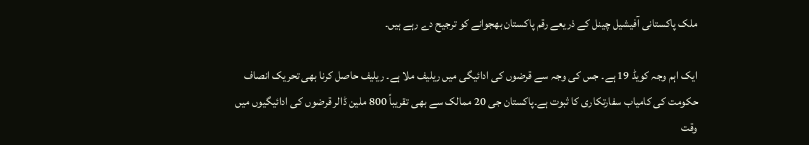ملک پاکستانی آفیشیل چینل کے ذریعے رقم پاکستان بھجوانے کو ترجیح دے رہے ہیں۔

ایک اہم وجہ کویڈ 19 ہے۔ جس کی وجہ سے قرضوں کی ادائیگی میں ریلیف ملا ہے۔ ریلیف حاصل کرنا بھی تحریک انصاف حکومت کی کامیاب سفارتکاری کا ثبوت ہے۔پاکستان جی 20 ممالک سے بھی تقریباً 800 ملین ڈالر قرضوں کی ادائیگیوں میں وقت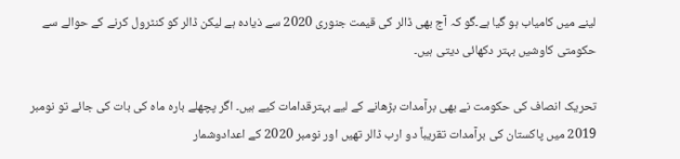لینے میں کامیاب ہو گیا ہے۔گو کہ آج بھی ڈالر کی قیمت جنوری 2020 سے ذیادہ ہے لیکن ڈالر کو کنٹرول کرنے کے حوالے سے حکومتی کاوشیں بہتر دکھائی دیتی ہیں۔

تحریک انصاف کی حکومت نے بھی برآمدات بڑھانے کے لیے بہترقدامات کیے ہیں۔ اگر پچھلے بارہ ماہ کی بات کی جائے تو نومبر 2019 میں پاکستان کی برآمدات تقریباً دو ارب ڈالر تھیں اور نومبر 2020 کے اعدادوشمار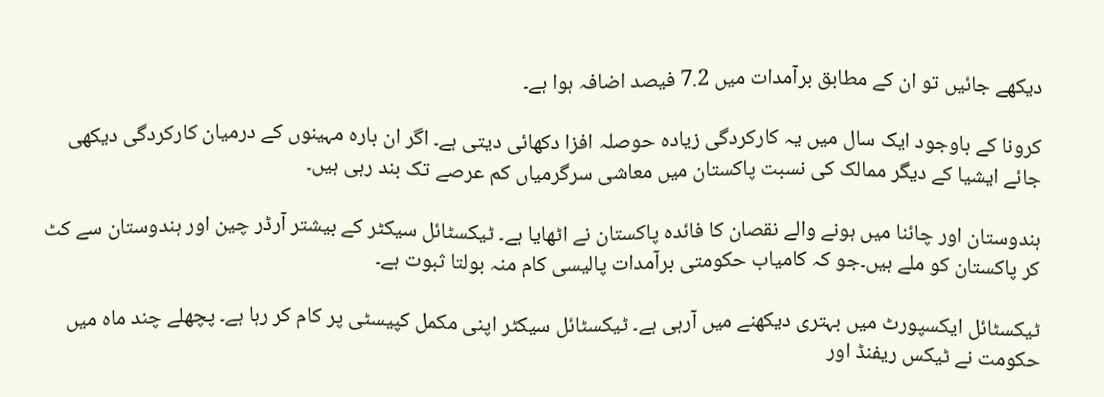دیکھے جائیں تو ان کے مطابق برآمدات میں 7.2 فیصد اضافہ ہوا ہے۔

کرونا کے باوجود ایک سال میں یہ کارکردگی زیادہ حوصلہ افزا دکھائی دیتی ہے۔ اگر ان بارہ مہینوں کے درمیان کارکردگی دیکھی جائے ایشیا کے دیگر ممالک کی نسبت پاکستان میں معاشی سرگرمیاں کم عرصے تک بند رہی ہیں۔

ہندوستان اور چائنا میں ہونے والے نقصان کا فائدہ پاکستان نے اٹھایا ہے۔ ٹیکسٹائل سیکٹر کے بیشتر آرڈر چین اور ہندوستان سے کٹ کر پاکستان کو ملے ہیں۔جو کہ کامیاب حکومتی برآمدات پالیسی کام منہ بولتا ثبوت ہے۔

ٹیکسٹائل ایکسپورٹ میں بہتری دیکھنے میں آرہی ہے۔ ٹیکسٹائل سیکٹر اپنی مکمل کپیسٹی پر کام کر رہا ہے۔ پچھلے چند ماہ میں حکومت نے ٹیکس ریفنڈ اور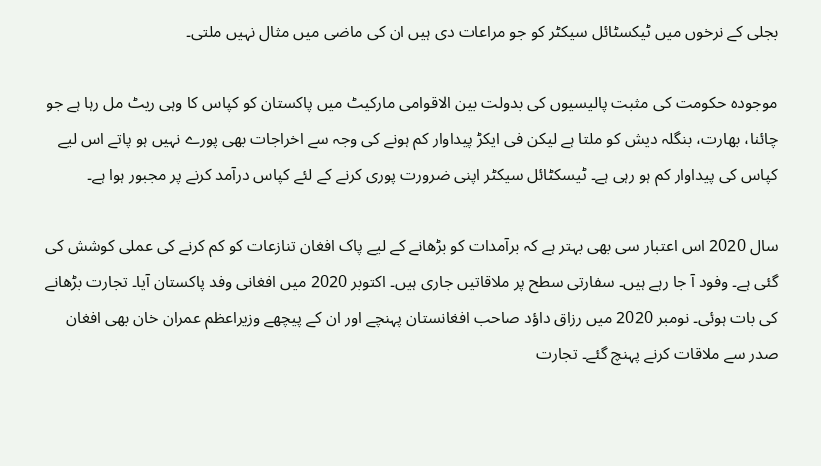بجلی کے نرخوں میں ٹیکسٹائل سیکٹر کو جو مراعات دی ہیں ان کی ماضی میں مثال نہیں ملتی۔

موجودہ حکومت کی مثبت پالیسیوں کی بدولت بین الاقوامی مارکیٹ میں پاکستان کو کپاس کا وہی ریٹ مل رہا ہے جو چائنا، بھارت، بنگلہ دیش کو ملتا ہے لیکن فی ایکڑ پیداوار کم ہونے کی وجہ سے اخراجات بھی پورے نہیں ہو پاتے اس لیے کپاس کی پیداوار کم ہو رہی ہے۔ ٹیسکٹائل سیکٹر اپنی ضرورت پوری کرنے کے لئے کپاس درآمد کرنے پر مجبور ہوا ہے۔

سال 2020 اس اعتبار سی بھی بہتر ہے کہ برآمدات کو بڑھانے کے لیے پاک افغان تنازعات کو کم کرنے کی عملی کوشش کی گئی ہے۔ وفود آ جا رہے ہیں۔ سفارتی سطح پر ملاقاتیں جاری ہیں۔ اکتوبر 2020 میں افغانی وفد پاکستان آیا۔ تجارت بڑھانے کی بات ہوئی۔ نومبر 2020 میں رزاق داؤد صاحب افغانستان پہنچے اور ان کے پیچھے وزیراعظم عمران خان بھی افغان صدر سے ملاقات کرنے پہنچ گئے۔ تجارت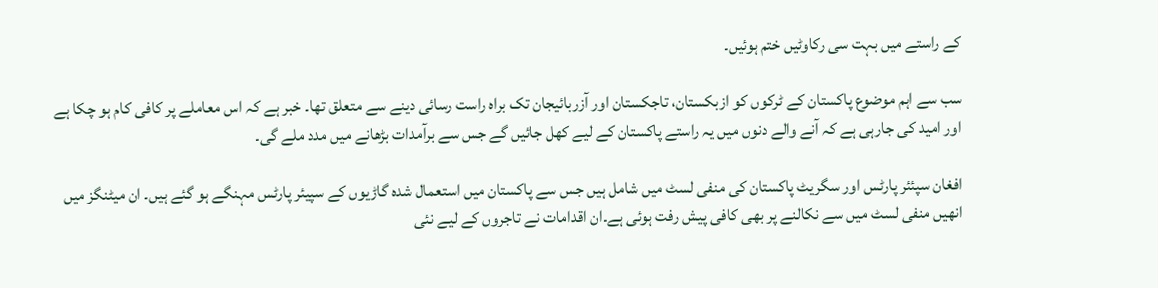کے راستے میں بہت سی رکاوٹیں ختم ہوئیں۔

سب سے اہم موضوع پاکستان کے ٹرکوں کو ازبکستان، تاجکستان اور آزربائیجان تک براہ راست رسائی دینے سے متعلق تھا۔ خبر ہے کہ اس معاملے پر کافی کام ہو چکا ہے اور امید کی جارہی ہے کہ آنے والے دنوں میں یہ راستے پاکستان کے لیے کھل جائیں گے جس سے برآمدات بڑھانے میں مدد ملے گی۔

افغان سپئئر پارٹس اور سگریٹ پاکستان کی منفی لسٹ میں شامل ہیں جس سے پاکستان میں استعمال شدہ گاڑیوں کے سپیئر پارٹس مہنگے ہو گئے ہیں۔ ان میٹنگز میں انھیں منفی لسٹ میں سے نکالنے پر بھی کافی پیش رفت ہوئی ہے۔ان اقدامات نے تاجروں کے لیے نئی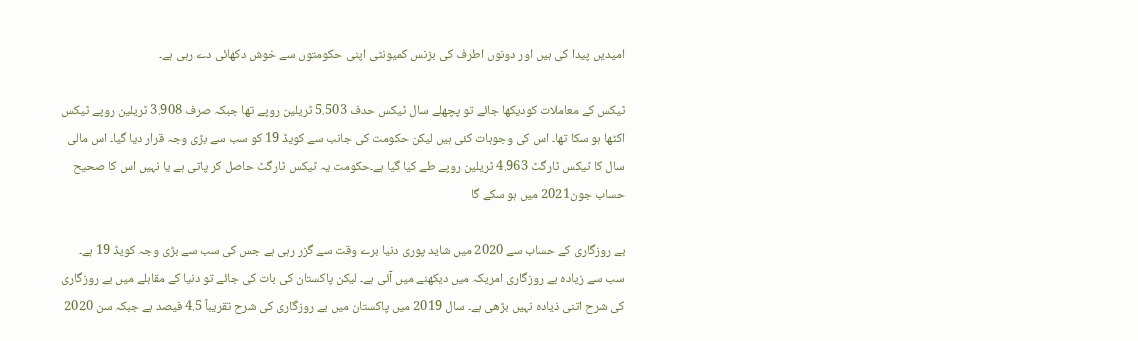امیدیں پیدا کی ہیں اور دونوں اطرف کی بزنس کمیونٹی اپنی حکومتوں سے خوش دکھائی دے رہی ہے۔

ٹیکس کے معاملات کودیکھا جائے تو پچھلے سال ٹیکس حدف 5.503 ٹریلین روپے تھا جبکہ صرف 3.908 ٹریلین روپے ٹیکس اکٹھا ہو سکا تھا۔ اس کی وجوہات کئی ہیں لیکن حکومت کی جانب سے کویڈ 19 کو سب سے بڑی وجہ قرار دیا گیا۔ اس مالی سال کا ٹیکس ٹارگٹ 4.963 ٹریلین روپے طے کیا گیا ہے۔حکومت یہ ٹیکس ٹارگٹ حاصل کر پاتی ہے یا نہیں اس کا صحیح حساب جون2021 میں ہو سکے گا

بے روزگاری کے حساب سے 2020 میں شاید پوری دنیا برے وقت سے گزر رہی ہے جس کی سب سے بڑی وجہ کویڈ 19 ہے۔ سب سے زیادہ بے روزگاری امریکہ میں دیکھنے میں آئی ہے۔ لیکن پاکستان کی بات کی جائے تو دنیا کے مقابلے میں بے روزگاری کی شرح اتنی ذیادہ نہیں بڑھی ہے۔ سال 2019 میں پاکستان میں بے روزگاری کی شرح تقریباً 4.5 فیصد ہے جبکہ سن 2020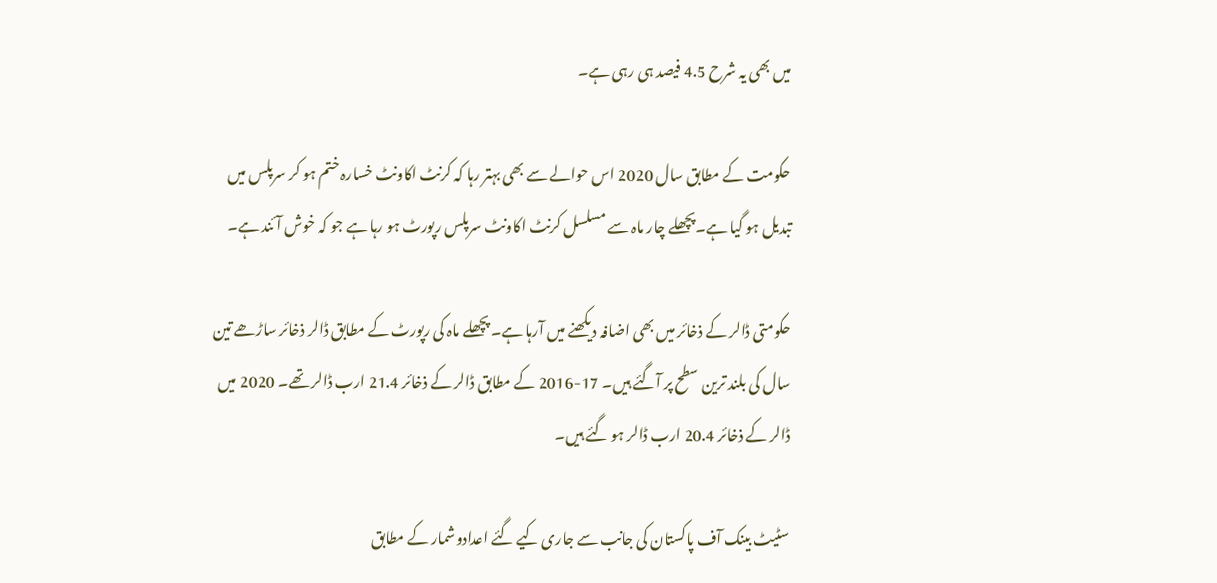میں بھی یہ شرح 4.5 فیصد ہی رہی ہے۔

حکومت کے مطابق سال 2020 اس حوالے سے بھی بہتر رہا کہ کرنٹ اکاونٹ خسارہ ختم ہو کر سرپلس میں تبدیل ہو گیا ہے۔پچھلے چار ماہ سے مسلسل کرنٹ اکاونٹ سرپلس رپورٹ ہو رہا ہے جو کہ خوش آئند ہے۔

حکومتی ڈالر کے ذخائر میں بھی اضافہ دیکھنے میں آرہا ہے۔ پچھلے ماہ کی رپورٹ کے مطابق ڈالر ذخائر ساڑھے تین سال کی بلند ترین سطح پر آگئے ہیں۔ 17-2016 کے مطابق ڈالر کے ذخائر 21.4 ارب ڈالر تھے۔ 2020 میں ڈالر کے ذخائر 20.4 ارب ڈالر ہو گئے ہیں۔

سٹیٹ بینک آف پاکستان کی جانب سے جاری کیے گئے اعدادوشمار کے مطابق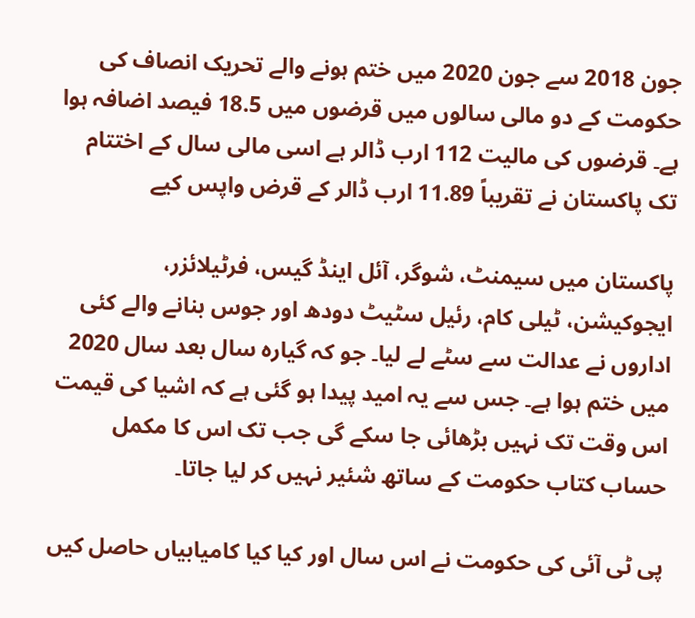جون 2018 سے جون 2020 میں ختم ہونے والے تحریک انصاف کی حکومت کے دو مالی سالوں میں قرضوں میں 18.5 فیصد اضافہ ہوا ہے۔ قرضوں کی مالیت 112 ارب ڈالر ہے اسی مالی سال کے اختتام تک پاکستان نے تقریباً 11.89 ارب ڈالر کے قرض واپس کیے

پاکستان میں سیمنٹ، شوگر، آئل اینڈ گیس، فرٹیلائزر، ایجوکیشن، ٹیلی کام، رئیل سٹیٹ دودھ اور جوس بنانے والے کئی اداروں نے عدالت سے سٹے لے لیا۔ جو کہ گیارہ سال بعد سال 2020 میں ختم ہوا ہے۔ جس سے یہ امید پیدا ہو گئی ہے کہ اشیا کی قیمت اس وقت تک نہیں بڑھائی جا سکے گی جب تک اس کا مکمل حساب کتاب حکومت کے ساتھ شئیر نہیں کر لیا جاتا۔

پی ٹی آئی کی حکومت نے اس سال اور کیا کیا کامیابیاں حاصل کیں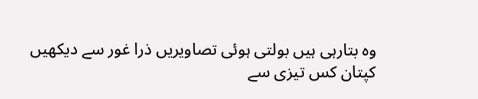وہ بتارہی ہیں بولتی ہوئی تصاویریں ذرا غور سے دیکھیں کپتان کس تیزی سے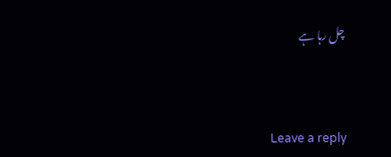چل رہا ہے



Leave a reply